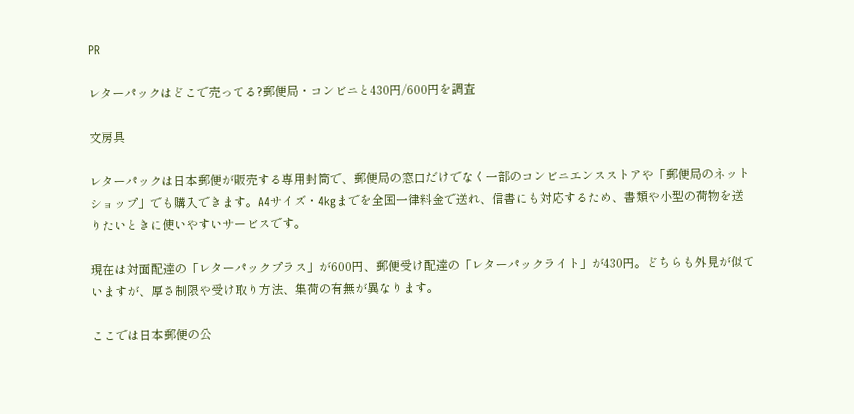PR

レターパックはどこで売ってる?郵便局・コンビニと430円/600円を調査

文房具

レターパックは日本郵便が販売する専用封筒で、郵便局の窓口だけでなく一部のコンビニエンスストアや「郵便局のネットショップ」でも購入できます。A4サイズ・4kgまでを全国一律料金で送れ、信書にも対応するため、書類や小型の荷物を送りたいときに使いやすいサービスです。

現在は対面配達の「レターパックプラス」が600円、郵便受け配達の「レターパックライト」が430円。どちらも外見が似ていますが、厚さ制限や受け取り方法、集荷の有無が異なります。

ここでは日本郵便の公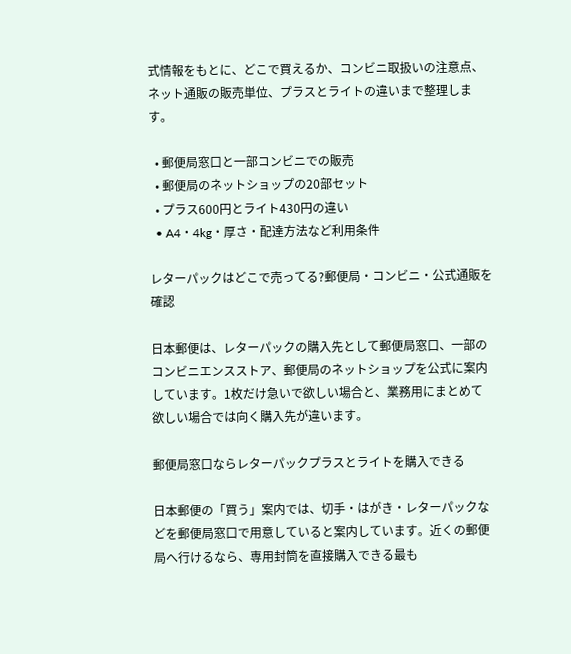式情報をもとに、どこで買えるか、コンビニ取扱いの注意点、ネット通販の販売単位、プラスとライトの違いまで整理します。

  • 郵便局窓口と一部コンビニでの販売
  • 郵便局のネットショップの20部セット
  • プラス600円とライト430円の違い
  • A4・4kg・厚さ・配達方法など利用条件

レターパックはどこで売ってる?郵便局・コンビニ・公式通販を確認

日本郵便は、レターパックの購入先として郵便局窓口、一部のコンビニエンスストア、郵便局のネットショップを公式に案内しています。1枚だけ急いで欲しい場合と、業務用にまとめて欲しい場合では向く購入先が違います。

郵便局窓口ならレターパックプラスとライトを購入できる

日本郵便の「買う」案内では、切手・はがき・レターパックなどを郵便局窓口で用意していると案内しています。近くの郵便局へ行けるなら、専用封筒を直接購入できる最も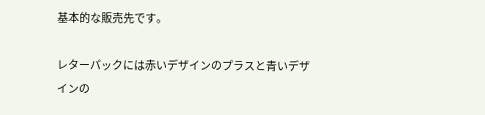基本的な販売先です。

レターパックには赤いデザインのプラスと青いデザインの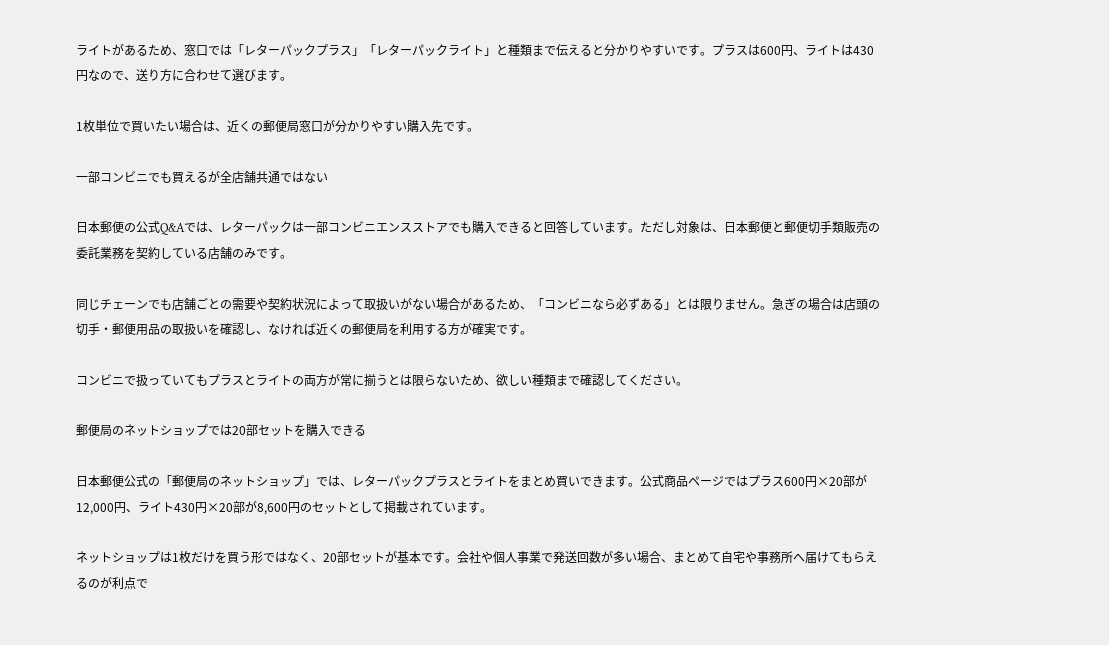ライトがあるため、窓口では「レターパックプラス」「レターパックライト」と種類まで伝えると分かりやすいです。プラスは600円、ライトは430円なので、送り方に合わせて選びます。

1枚単位で買いたい場合は、近くの郵便局窓口が分かりやすい購入先です。

一部コンビニでも買えるが全店舗共通ではない

日本郵便の公式Q&Aでは、レターパックは一部コンビニエンスストアでも購入できると回答しています。ただし対象は、日本郵便と郵便切手類販売の委託業務を契約している店舗のみです。

同じチェーンでも店舗ごとの需要や契約状況によって取扱いがない場合があるため、「コンビニなら必ずある」とは限りません。急ぎの場合は店頭の切手・郵便用品の取扱いを確認し、なければ近くの郵便局を利用する方が確実です。

コンビニで扱っていてもプラスとライトの両方が常に揃うとは限らないため、欲しい種類まで確認してください。

郵便局のネットショップでは20部セットを購入できる

日本郵便公式の「郵便局のネットショップ」では、レターパックプラスとライトをまとめ買いできます。公式商品ページではプラス600円×20部が12,000円、ライト430円×20部が8,600円のセットとして掲載されています。

ネットショップは1枚だけを買う形ではなく、20部セットが基本です。会社や個人事業で発送回数が多い場合、まとめて自宅や事務所へ届けてもらえるのが利点で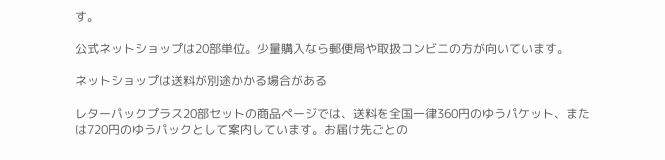す。

公式ネットショップは20部単位。少量購入なら郵便局や取扱コンビニの方が向いています。

ネットショップは送料が別途かかる場合がある

レターパックプラス20部セットの商品ページでは、送料を全国一律360円のゆうパケット、または720円のゆうパックとして案内しています。お届け先ごとの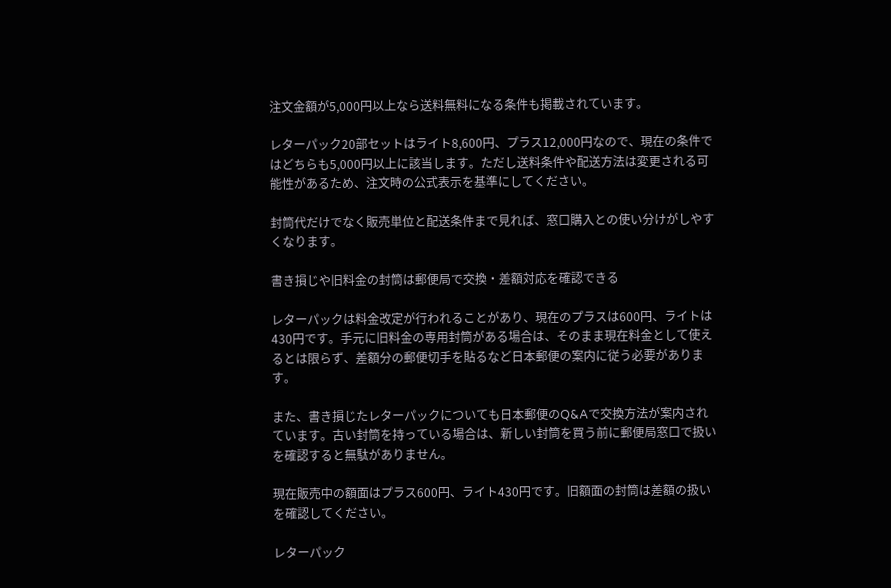注文金額が5,000円以上なら送料無料になる条件も掲載されています。

レターパック20部セットはライト8,600円、プラス12,000円なので、現在の条件ではどちらも5,000円以上に該当します。ただし送料条件や配送方法は変更される可能性があるため、注文時の公式表示を基準にしてください。

封筒代だけでなく販売単位と配送条件まで見れば、窓口購入との使い分けがしやすくなります。

書き損じや旧料金の封筒は郵便局で交換・差額対応を確認できる

レターパックは料金改定が行われることがあり、現在のプラスは600円、ライトは430円です。手元に旧料金の専用封筒がある場合は、そのまま現在料金として使えるとは限らず、差額分の郵便切手を貼るなど日本郵便の案内に従う必要があります。

また、書き損じたレターパックについても日本郵便のQ&Aで交換方法が案内されています。古い封筒を持っている場合は、新しい封筒を買う前に郵便局窓口で扱いを確認すると無駄がありません。

現在販売中の額面はプラス600円、ライト430円です。旧額面の封筒は差額の扱いを確認してください。

レターパック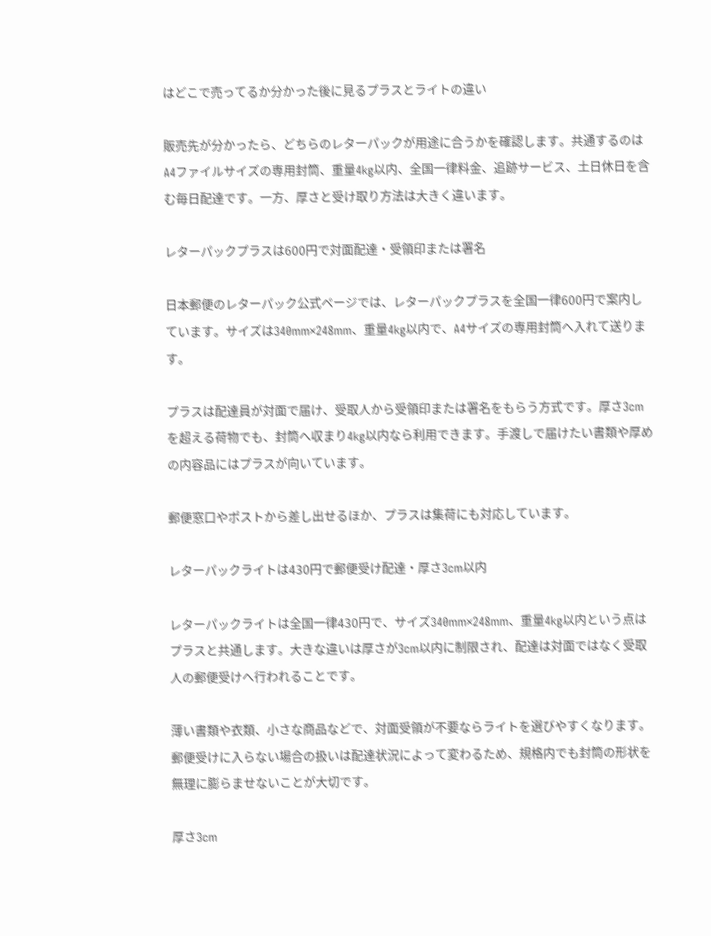はどこで売ってるか分かった後に見るプラスとライトの違い

販売先が分かったら、どちらのレターパックが用途に合うかを確認します。共通するのはA4ファイルサイズの専用封筒、重量4kg以内、全国一律料金、追跡サービス、土日休日を含む毎日配達です。一方、厚さと受け取り方法は大きく違います。

レターパックプラスは600円で対面配達・受領印または署名

日本郵便のレターパック公式ページでは、レターパックプラスを全国一律600円で案内しています。サイズは340mm×248mm、重量4kg以内で、A4サイズの専用封筒へ入れて送ります。

プラスは配達員が対面で届け、受取人から受領印または署名をもらう方式です。厚さ3cmを超える荷物でも、封筒へ収まり4kg以内なら利用できます。手渡しで届けたい書類や厚めの内容品にはプラスが向いています。

郵便窓口やポストから差し出せるほか、プラスは集荷にも対応しています。

レターパックライトは430円で郵便受け配達・厚さ3cm以内

レターパックライトは全国一律430円で、サイズ340mm×248mm、重量4kg以内という点はプラスと共通します。大きな違いは厚さが3cm以内に制限され、配達は対面ではなく受取人の郵便受けへ行われることです。

薄い書類や衣類、小さな商品などで、対面受領が不要ならライトを選びやすくなります。郵便受けに入らない場合の扱いは配達状況によって変わるため、規格内でも封筒の形状を無理に膨らませないことが大切です。

厚さ3cm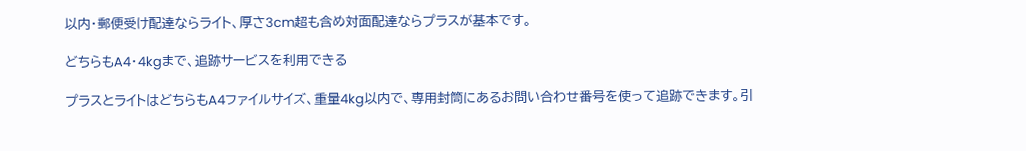以内・郵便受け配達ならライト、厚さ3cm超も含め対面配達ならプラスが基本です。

どちらもA4・4kgまで、追跡サービスを利用できる

プラスとライトはどちらもA4ファイルサイズ、重量4kg以内で、専用封筒にあるお問い合わせ番号を使って追跡できます。引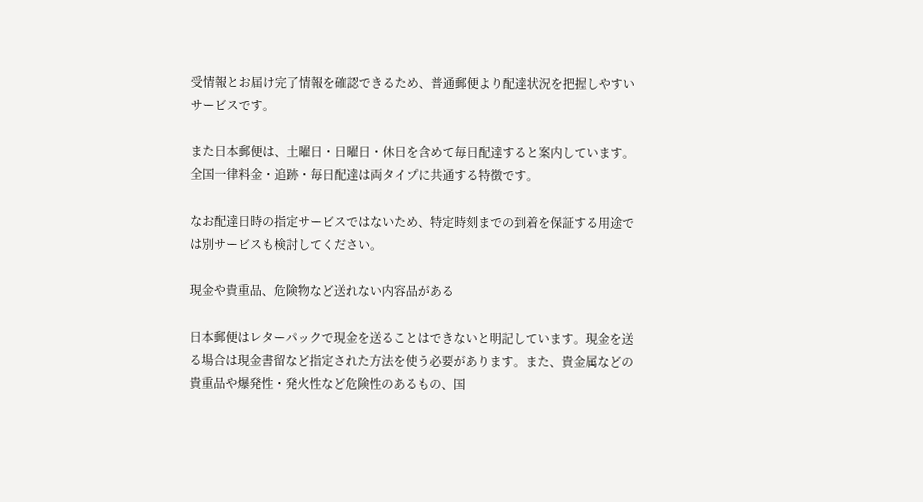受情報とお届け完了情報を確認できるため、普通郵便より配達状況を把握しやすいサービスです。

また日本郵便は、土曜日・日曜日・休日を含めて毎日配達すると案内しています。全国一律料金・追跡・毎日配達は両タイプに共通する特徴です。

なお配達日時の指定サービスではないため、特定時刻までの到着を保証する用途では別サービスも検討してください。

現金や貴重品、危険物など送れない内容品がある

日本郵便はレターパックで現金を送ることはできないと明記しています。現金を送る場合は現金書留など指定された方法を使う必要があります。また、貴金属などの貴重品や爆発性・発火性など危険性のあるもの、国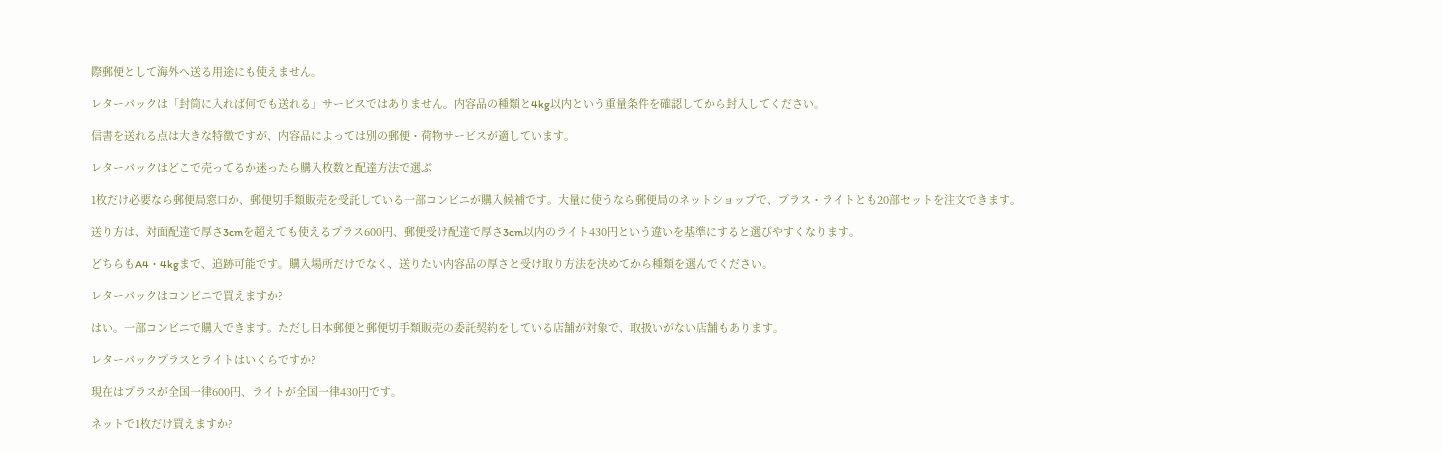際郵便として海外へ送る用途にも使えません。

レターパックは「封筒に入れば何でも送れる」サービスではありません。内容品の種類と4kg以内という重量条件を確認してから封入してください。

信書を送れる点は大きな特徴ですが、内容品によっては別の郵便・荷物サービスが適しています。

レターパックはどこで売ってるか迷ったら購入枚数と配達方法で選ぶ

1枚だけ必要なら郵便局窓口か、郵便切手類販売を受託している一部コンビニが購入候補です。大量に使うなら郵便局のネットショップで、プラス・ライトとも20部セットを注文できます。

送り方は、対面配達で厚さ3cmを超えても使えるプラス600円、郵便受け配達で厚さ3cm以内のライト430円という違いを基準にすると選びやすくなります。

どちらもA4・4kgまで、追跡可能です。購入場所だけでなく、送りたい内容品の厚さと受け取り方法を決めてから種類を選んでください。

レターパックはコンビニで買えますか?

はい。一部コンビニで購入できます。ただし日本郵便と郵便切手類販売の委託契約をしている店舗が対象で、取扱いがない店舗もあります。

レターパックプラスとライトはいくらですか?

現在はプラスが全国一律600円、ライトが全国一律430円です。

ネットで1枚だけ買えますか?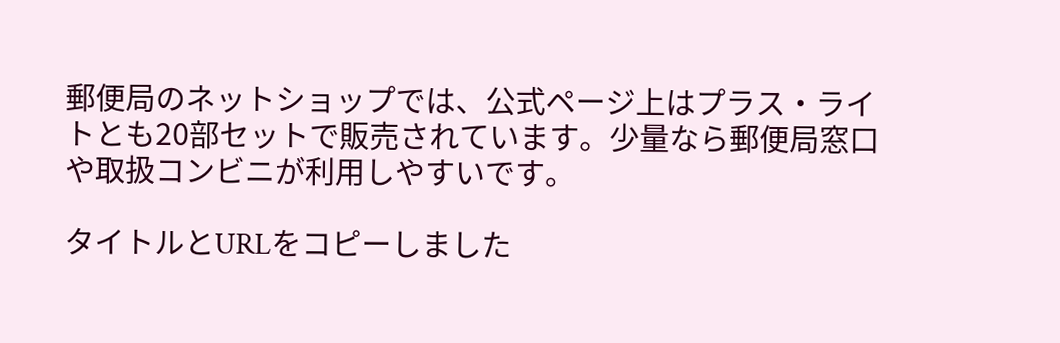郵便局のネットショップでは、公式ページ上はプラス・ライトとも20部セットで販売されています。少量なら郵便局窓口や取扱コンビニが利用しやすいです。

タイトルとURLをコピーしました